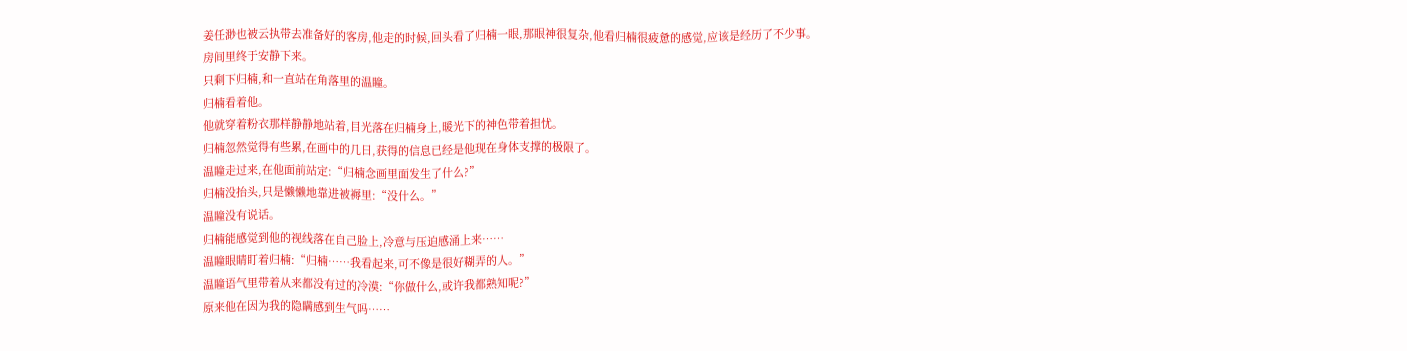姜任渺也被云执带去准备好的客房,他走的时候,回头看了归楠一眼,那眼神很复杂,他看归楠很疲惫的感觉,应该是经历了不少事。
房间里终于安静下来。
只剩下归楠,和一直站在角落里的温瞳。
归楠看着他。
他就穿着粉衣那样静静地站着,目光落在归楠身上,暖光下的神色带着担忧。
归楠忽然觉得有些累,在画中的几日,获得的信息已经是他现在身体支撑的极限了。
温瞳走过来,在他面前站定:“归楠念画里面发生了什么?”
归楠没抬头,只是懒懒地靠进被褥里:“没什么。”
温瞳没有说话。
归楠能感觉到他的视线落在自己脸上,冷意与压迫感涌上来……
温瞳眼睛盯着归楠:“归楠……我看起来,可不像是很好糊弄的人。”
温瞳语气里带着从来都没有过的冷漠:“你做什么,或许我都熟知呢?”
原来他在因为我的隐瞒感到生气吗……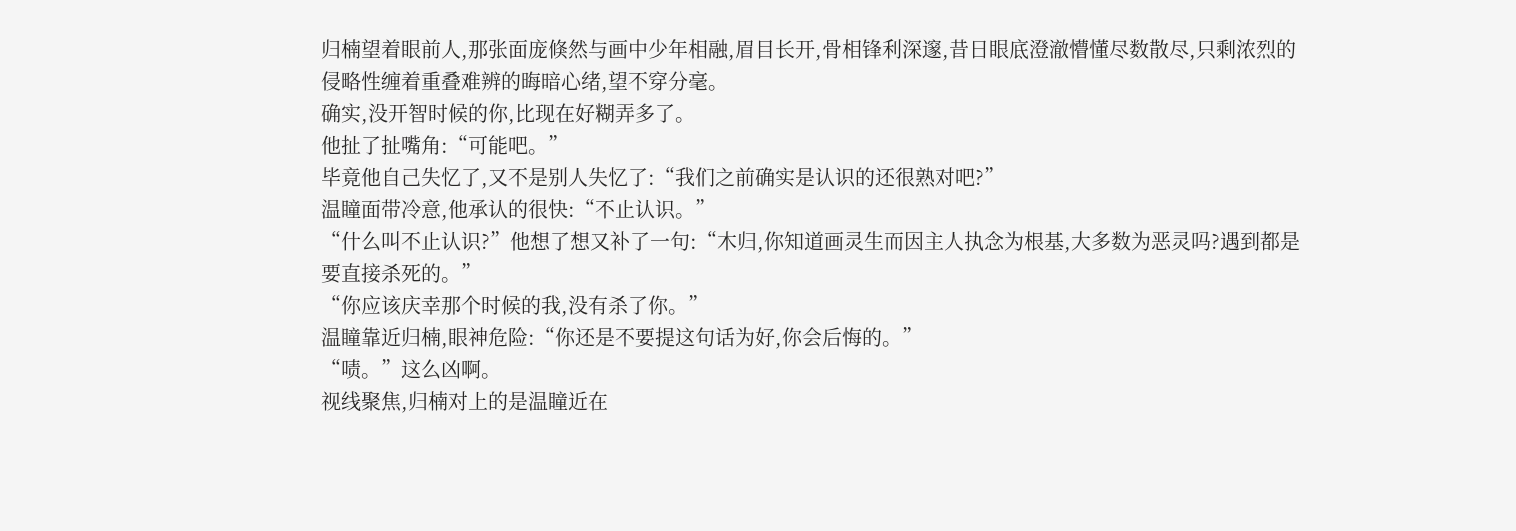归楠望着眼前人,那张面庞倏然与画中少年相融,眉目长开,骨相锋利深邃,昔日眼底澄澈懵懂尽数散尽,只剩浓烈的侵略性缠着重叠难辨的晦暗心绪,望不穿分毫。
确实,没开智时候的你,比现在好糊弄多了。
他扯了扯嘴角:“可能吧。”
毕竟他自己失忆了,又不是别人失忆了:“我们之前确实是认识的还很熟对吧?”
温瞳面带冷意,他承认的很快:“不止认识。”
“什么叫不止认识?”他想了想又补了一句:“木归,你知道画灵生而因主人执念为根基,大多数为恶灵吗?遇到都是要直接杀死的。”
“你应该庆幸那个时候的我,没有杀了你。”
温瞳靠近归楠,眼神危险:“你还是不要提这句话为好,你会后悔的。”
“啧。”这么凶啊。
视线聚焦,归楠对上的是温瞳近在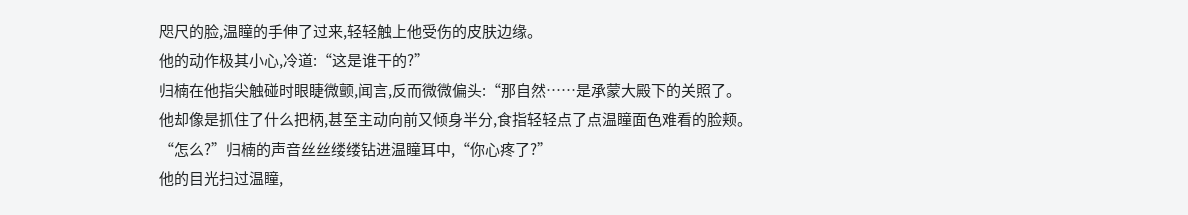咫尺的脸,温瞳的手伸了过来,轻轻触上他受伤的皮肤边缘。
他的动作极其小心,冷道:“这是谁干的?”
归楠在他指尖触碰时眼睫微颤,闻言,反而微微偏头:“那自然……是承蒙大殿下的关照了。
他却像是抓住了什么把柄,甚至主动向前又倾身半分,食指轻轻点了点温瞳面色难看的脸颊。
“怎么?”归楠的声音丝丝缕缕钻进温瞳耳中,“你心疼了?”
他的目光扫过温瞳,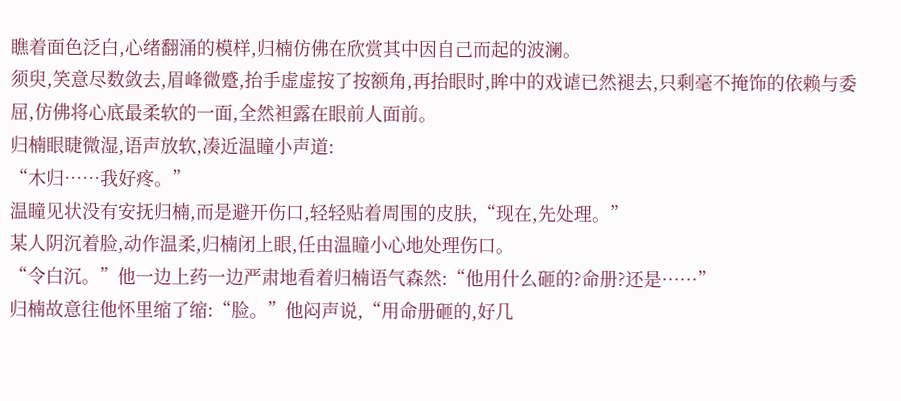瞧着面色泛白,心绪翻涌的模样,归楠仿佛在欣赏其中因自己而起的波澜。
须臾,笑意尽数敛去,眉峰微蹙,抬手虚虚按了按额角,再抬眼时,眸中的戏谑已然褪去,只剩毫不掩饰的依赖与委屈,仿佛将心底最柔软的一面,全然袒露在眼前人面前。
归楠眼睫微湿,语声放软,凑近温瞳小声道:
“木归……我好疼。”
温瞳见状没有安抚归楠,而是避开伤口,轻轻贴着周围的皮肤,“现在,先处理。”
某人阴沉着脸,动作温柔,归楠闭上眼,任由温瞳小心地处理伤口。
“令白沉。”他一边上药一边严肃地看着归楠语气森然:“他用什么砸的?命册?还是……”
归楠故意往他怀里缩了缩:“脸。”他闷声说,“用命册砸的,好几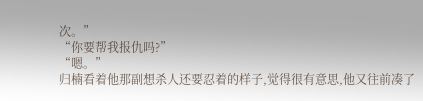次。”
“你要帮我报仇吗?”
“嗯。”
归楠看着他那副想杀人还要忍着的样子,觉得很有意思,他又往前凑了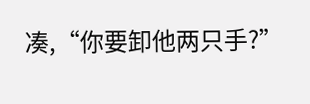凑,“你要卸他两只手?”